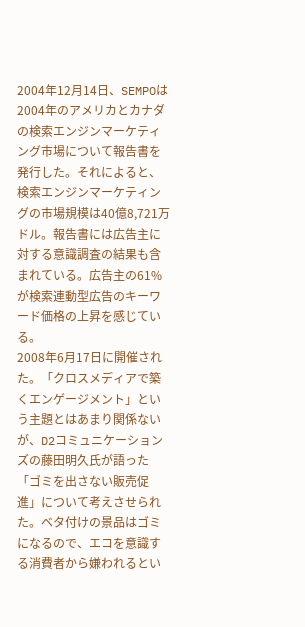2004年12月14日、SEMPOは2004年のアメリカとカナダの検索エンジンマーケティング市場について報告書を発行した。それによると、検索エンジンマーケティングの市場規模は40億8,721万ドル。報告書には広告主に対する意識調査の結果も含まれている。広告主の61%が検索連動型広告のキーワード価格の上昇を感じている。
2008年6月17日に開催された。「クロスメディアで築くエンゲージメント」という主題とはあまり関係ないが、D2コミュニケーションズの藤田明久氏が語った「ゴミを出さない販売促進」について考えさせられた。ベタ付けの景品はゴミになるので、エコを意識する消費者から嫌われるとい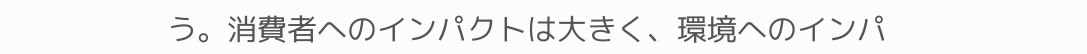う。消費者へのインパクトは大きく、環境へのインパ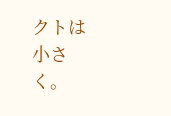クトは小さく。